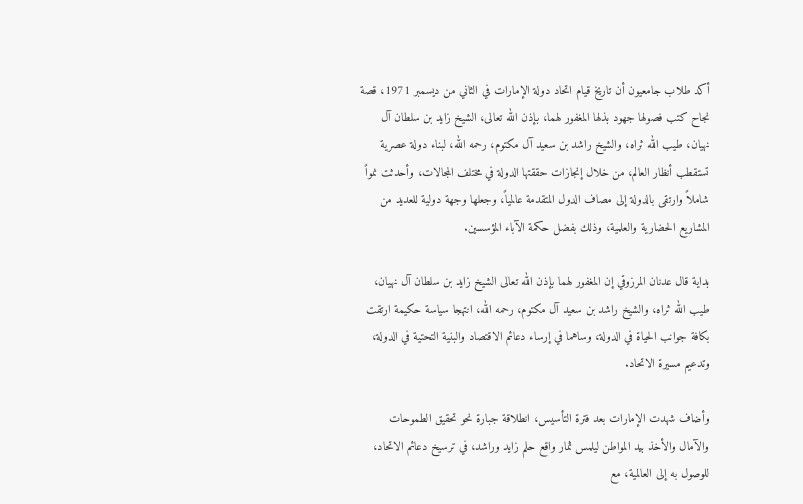أكد طلاب جامعيون أن تاريخ قيام اتحاد دولة الإمارات في الثاني من ديسمبر 1971، قصة نجاح كتب فصولها جهود بذلها المغفور لهما، بإذن الله تعالى، الشيخ زايد بن سلطان آل نهيان، طيب الله ثراه، والشيخ راشد بن سعيد آل مكتوم، رحمه الله، لبناء دولة عصرية تستقطب أنظار العالم، من خلال إنجازات حققتها الدولة في مختلف المجالات، وأحدثت نمواً شاملاً وارتقى بالدولة إلى مصاف الدول المتقدمة عالمياً، وجعلها وجهة دولية للعديد من المشاريع الحضارية والعلمية، وذلك بفضل حكمة الآباء المؤسسين.

بداية قال عدنان المرزوقي إن المغفور لهما بإذن الله تعالى الشيخ زايد بن سلطان آل نهيان، طيب الله ثراه، والشيخ راشد بن سعيد آل مكتوم، رحمه الله، انتهجا سياسة حكيمة ارتقت بكافة جوانب الحياة في الدولة، وساهما في إرساء دعائم الاقتصاد والبنية التحتية في الدولة، وتدعيم مسيرة الاتحاد.

وأضاف شهدت الإمارات بعد فترة التأسيس، انطلاقة جبارة نحو تحقيق الطموحات والآمال والأخذ بيد المواطن ليلمس ثمار واقع حلم زايد وراشد، في ترسيخ دعائم الاتحاد، للوصول به إلى العالمية، مع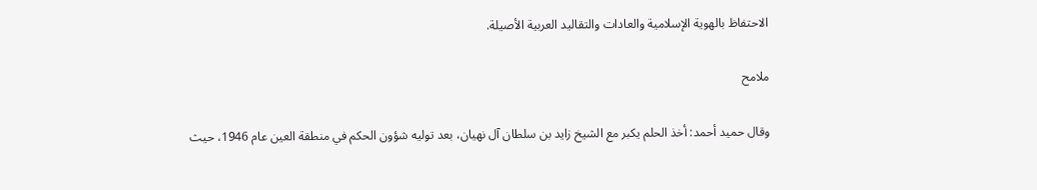الاحتفاظ بالهوية الإسلامية والعادات والتقاليد العربية الأصيلة.

ملامح

وقال حميد أحمد: أخذ الحلم يكبر مع الشيخ زايد بن سلطان آل نهيان، بعد توليه شؤون الحكم في منطقة العين عام 1946، حيث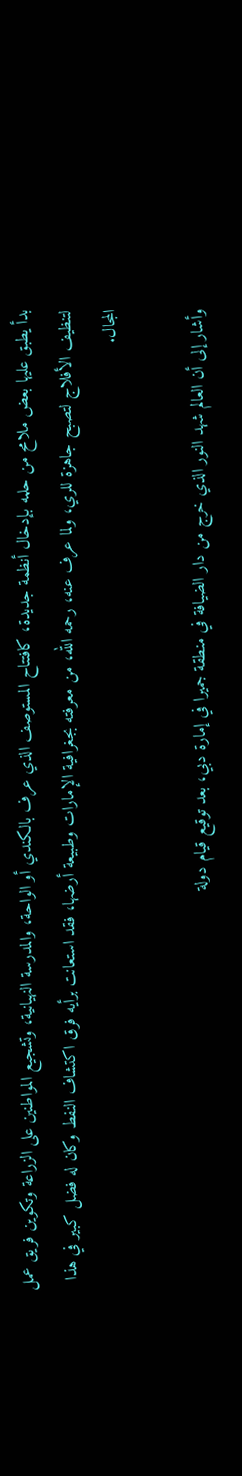بدأ يطبق عليها بعض ملامح من حلمه بإدخال أنظمة جديدة، كافتتاح المستوصف الذي عرف بالكندي أو الواحة، والمدرسة النهيانية، وتشجيع المواطنين على الزراعة وتكوين فريق عمل لتنظيف الأفلاج لتصبح جاهزة للري، ولما عرف عنه، رحمه الله، من معرفته بجغرافية الإمارات وطبيعة أرضها، فقد استعانت برأيه فرق اكتشاف النفط وكان له فضل كبير في هذا المجال.

وأشار إلى أن العالم شهد النور الذي خرج من دار الضيافة في منطقة جميرا في إمارة دبي، بعد توقيع قيام دولة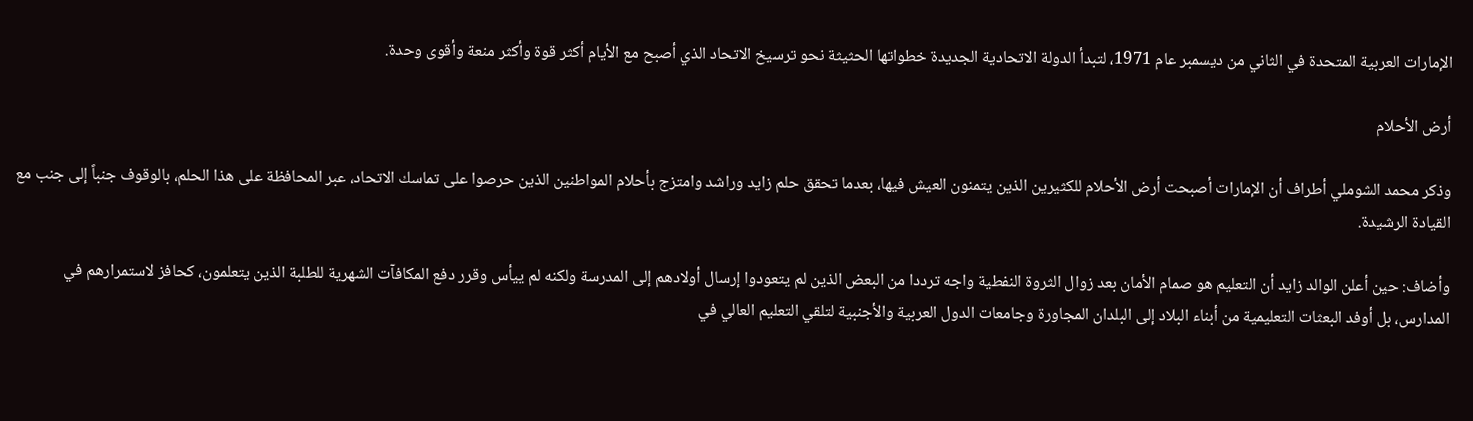الإمارات العربية المتحدة في الثاني من ديسمبر عام 1971، لتبدأ الدولة الاتحادية الجديدة خطواتها الحثيثة نحو ترسيخ الاتحاد الذي أصبح مع الأيام أكثر قوة وأكثر منعة وأقوى وحدة.

أرض الأحلام

وذكر محمد الشوملي أطراف أن الإمارات أصبحت أرض الأحلام للكثيرين الذين يتمنون العيش فيها، بعدما تحقق حلم زايد وراشد وامتزج بأحلام المواطنين الذين حرصوا على تماسك الاتحاد، عبر المحافظة على هذا الحلم، بالوقوف جنباً إلى جنب مع القيادة الرشيدة.

وأضاف: حين أعلن الوالد زايد أن التعليم هو صمام الأمان بعد زوال الثروة النفطية واجه ترددا من البعض الذين لم يتعودوا إرسال أولادهم إلى المدرسة ولكنه لم ييأس وقرر دفع المكافآت الشهرية للطلبة الذين يتعلمون، كحافز لاستمرارهم في المدارس، بل أوفد البعثات التعليمية من أبناء البلاد إلى البلدان المجاورة وجامعات الدول العربية والأجنبية لتلقي التعليم العالي في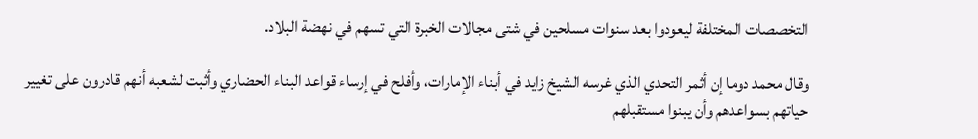التخصصات المختلفة ليعودوا بعد سنوات مسلحين في شتى مجالات الخبرة التي تسهم في نهضة البلاد.

وقال محمد دوما إن أثمر التحدي الذي غرسه الشيخ زايد في أبناء الإمارات، وأفلح في إرساء قواعد البناء الحضاري وأثبت لشعبه أنهم قادرون على تغيير حياتهم بسواعدهم وأن يبنوا مستقبلهم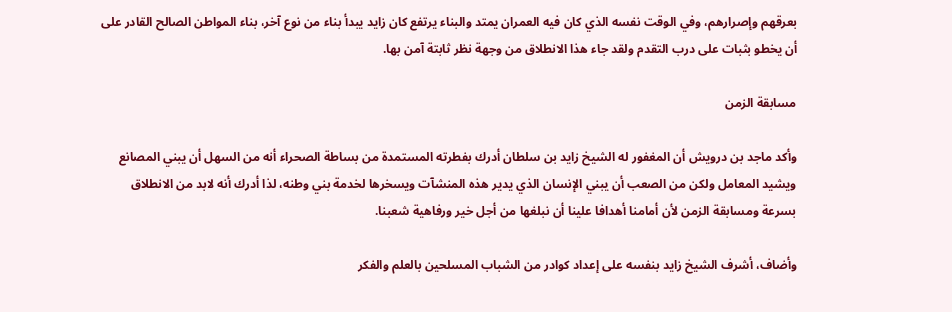بعرقهم وإصرارهم، وفي الوقت نفسه الذي كان فيه العمران يمتد والبناء يرتفع كان زايد يبدأ بناء من نوع آخر، بناء المواطن الصالح القادر على أن يخطو بثبات على درب التقدم ولقد جاء هذا الانطلاق من وجهة نظر ثابتة آمن بها.

مسابقة الزمن

وأكد ماجد بن درويش أن المغفور له الشيخ زايد بن سلطان أدرك بفطرته المستمدة من بساطة الصحراء أنه من السهل أن يبني المصانع ويشيد المعامل ولكن من الصعب أن يبني الإنسان الذي يدير هذه المنشآت ويسخرها لخدمة بني وطنه، لذا أدرك أنه لابد من الانطلاق بسرعة ومسابقة الزمن لأن أمامنا أهدافا علينا أن نبلغها من أجل خير ورفاهية شعبنا.

وأضاف، أشرف الشيخ زايد بنفسه على إعداد كوادر من الشباب المسلحين بالعلم والفكر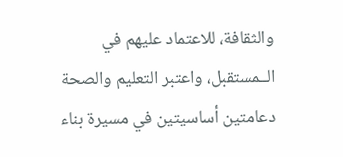والثقافة، للاعتماد عليهم في الــمستقبل، واعتبر التعليم والصحة دعامتين أساسيتين في مسيرة بناء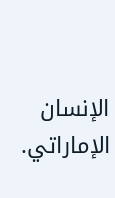الإنسان الإماراتي.